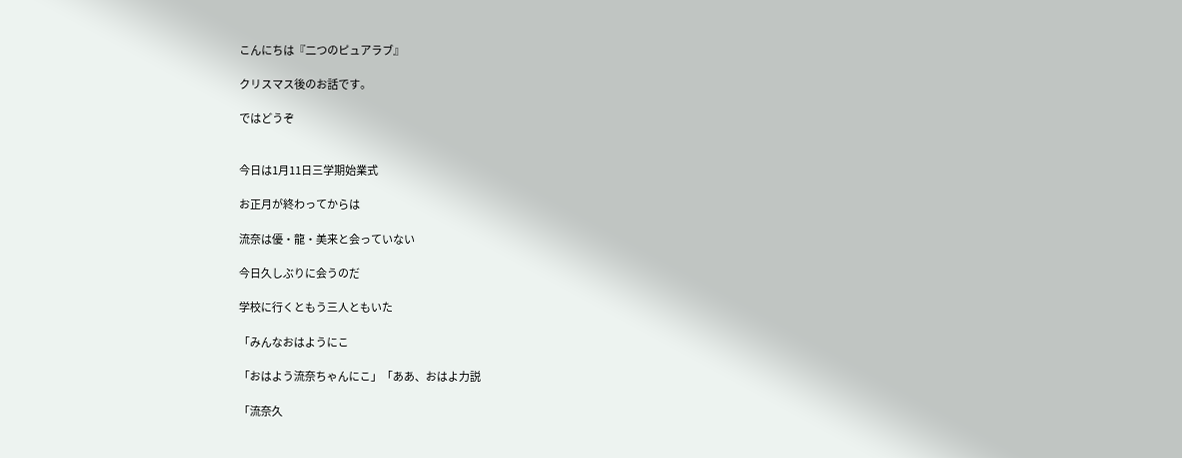こんにちは『二つのピュアラブ』

クリスマス後のお話です。

ではどうぞ


今日は1月11日三学期始業式

お正月が終わってからは

流奈は優・龍・美来と会っていない

今日久しぶりに会うのだ

学校に行くともう三人ともいた

「みんなおはようにこ

「おはよう流奈ちゃんにこ」「ああ、おはよ力説

「流奈久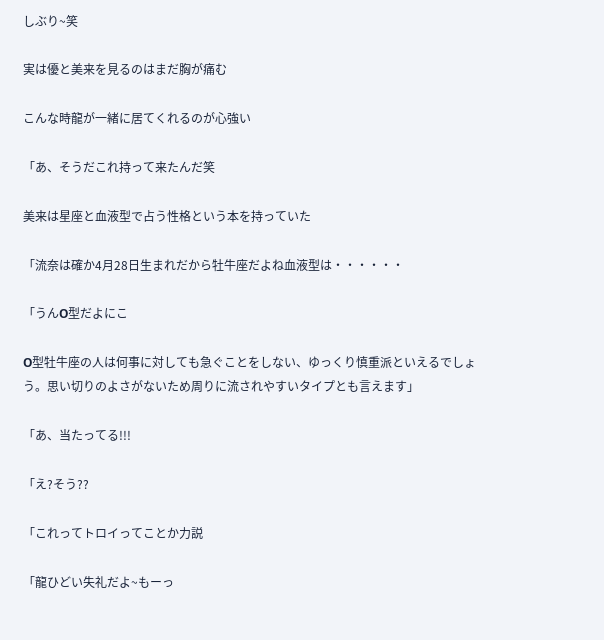しぶり~笑

実は優と美来を見るのはまだ胸が痛む

こんな時龍が一緒に居てくれるのが心強い

「あ、そうだこれ持って来たんだ笑

美来は星座と血液型で占う性格という本を持っていた

「流奈は確か4月28日生まれだから牡牛座だよね血液型は・・・・・・

「うんO型だよにこ

O型牡牛座の人は何事に対しても急ぐことをしない、ゆっくり慎重派といえるでしょう。思い切りのよさがないため周りに流されやすいタイプとも言えます」

「あ、当たってる!!!

「え?そう??

「これってトロイってことか力説

「龍ひどい失礼だよ~もーっ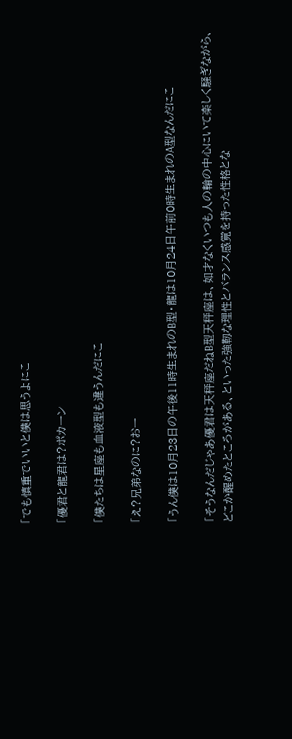「でも慎重でいいと僕は思うよにこ

「優君と龍君は?ポカーン

「僕たちは星座も血液型も違うんだにこ

「え?兄弟なのに?おー

「うん僕は10月23日の午後11時生まれのB型・龍は10月24日午前0時生まれのA型なんだにこ

「そうなんだじゃあ優君は天秤座だねB型天秤座は、如才なくいつも人の輪の中心にいて楽しく騒ぎながら、どこか醒めたところがある、といった強靱な理性とバランス感覚を持った性格とな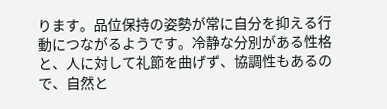ります。品位保持の姿勢が常に自分を抑える行動につながるようです。冷静な分別がある性格と、人に対して礼節を曲げず、協調性もあるので、自然と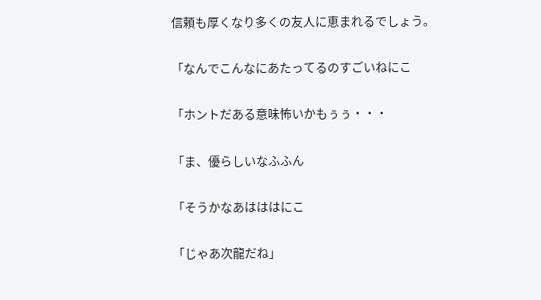信頼も厚くなり多くの友人に恵まれるでしょう。

「なんでこんなにあたってるのすごいねにこ

「ホントだある意味怖いかもぅぅ・・・

「ま、優らしいなふふん

「そうかなあはははにこ

「じゃあ次龍だね」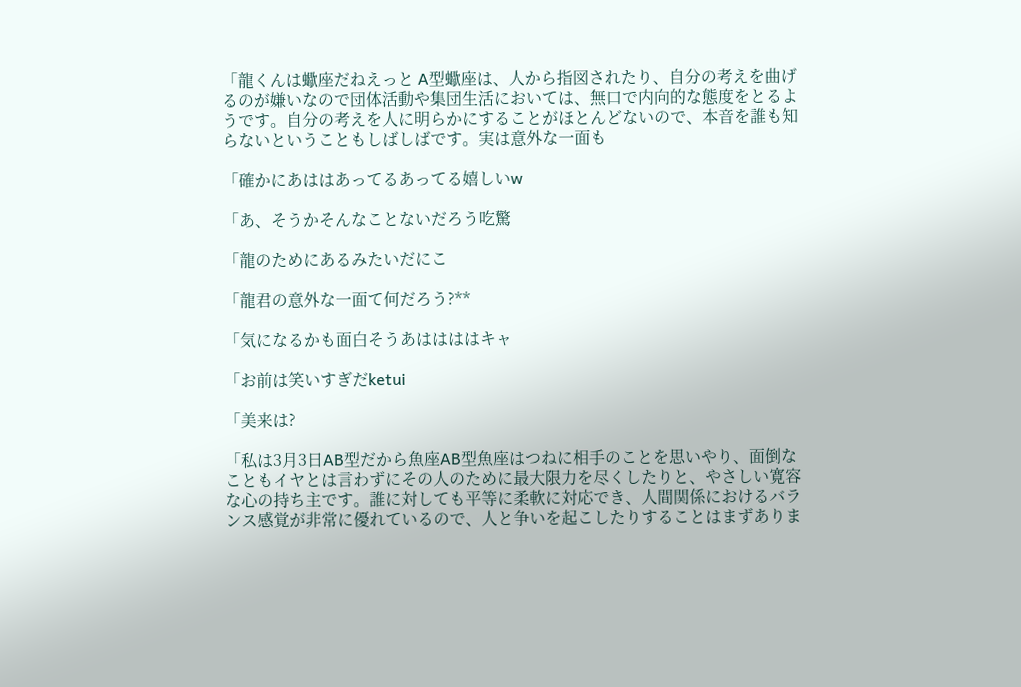「龍くんは蠍座だねえっと A型蠍座は、人から指図されたり、自分の考えを曲げるのが嫌いなので団体活動や集団生活においては、無口で内向的な態度をとるようです。自分の考えを人に明らかにすることがほとんどないので、本音を誰も知らないということもしばしばです。実は意外な一面も

「確かにあははあってるあってる嬉しいw

「あ、そうかそんなことないだろう吃驚

「龍のためにあるみたいだにこ

「龍君の意外な一面て何だろう?**

「気になるかも面白そうあははははキャ

「お前は笑いすぎだketui

「美来は?

「私は3月3日AB型だから魚座AB型魚座はつねに相手のことを思いやり、面倒なこともイヤとは言わずにその人のために最大限力を尽くしたりと、やさしい寛容な心の持ち主です。誰に対しても平等に柔軟に対応でき、人間関係におけるバランス感覚が非常に優れているので、人と争いを起こしたりすることはまずありま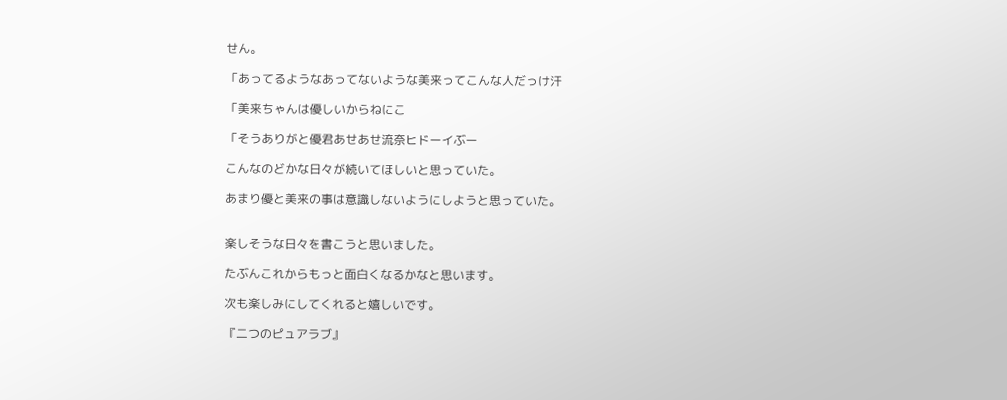せん。

「あってるようなあってないような美来ってこんな人だっけ汗

「美来ちゃんは優しいからねにこ

「そうありがと優君あせあせ流奈ヒドーイぶー

こんなのどかな日々が続いてほしいと思っていた。

あまり優と美来の事は意識しないようにしようと思っていた。


楽しそうな日々を書こうと思いました。

たぶんこれからもっと面白くなるかなと思います。

次も楽しみにしてくれると嬉しいです。

『二つのピュアラブ』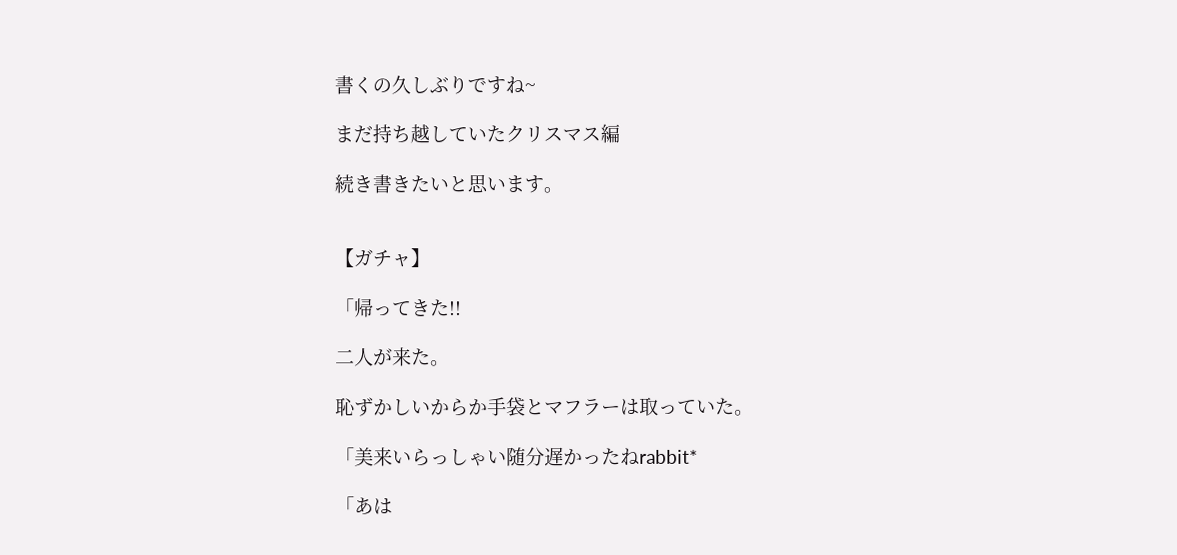書くの久しぶりですね~

まだ持ち越していたクリスマス編

続き書きたいと思います。


【ガチャ】

「帰ってきた!!

二人が来た。

恥ずかしいからか手袋とマフラーは取っていた。

「美来いらっしゃい随分遅かったねrabbit*

「あは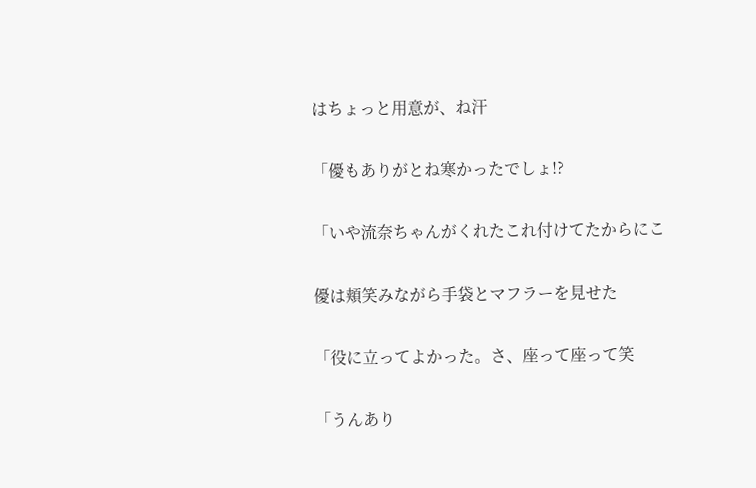はちょっと用意が、ね汗

「優もありがとね寒かったでしょ!?

「いや流奈ちゃんがくれたこれ付けてたからにこ

優は頬笑みながら手袋とマフラーを見せた

「役に立ってよかった。さ、座って座って笑

「うんあり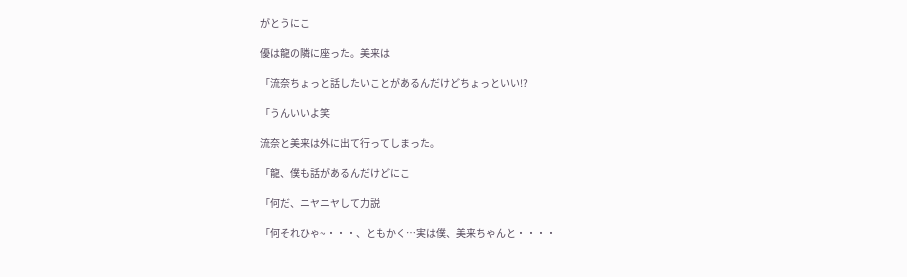がとうにこ

優は龍の隣に座った。美来は

「流奈ちょっと話したいことがあるんだけどちょっといい!?

「うんいいよ笑

流奈と美来は外に出て行ってしまった。

「龍、僕も話があるんだけどにこ

「何だ、ニヤニヤして力説

「何それひゃ~・・・、ともかく…実は僕、美来ちゃんと・・・・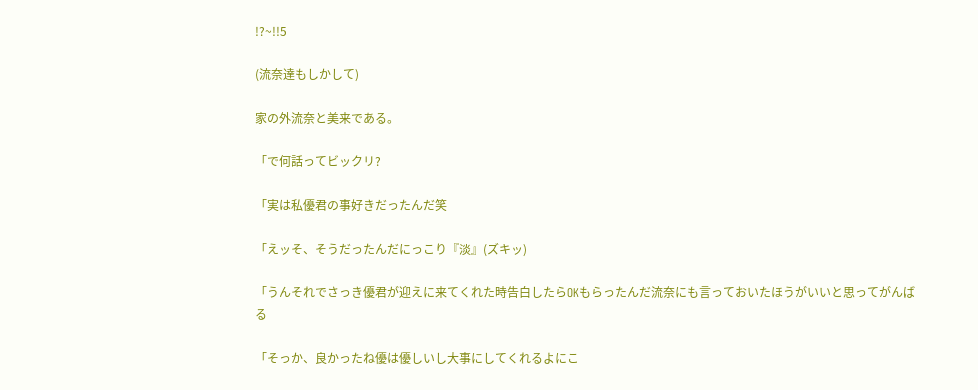!?~!!5

(流奈達もしかして)

家の外流奈と美来である。

「で何話ってビックリ?

「実は私優君の事好きだったんだ笑

「えッそ、そうだったんだにっこり『淡』(ズキッ)

「うんそれでさっき優君が迎えに来てくれた時告白したらOKもらったんだ流奈にも言っておいたほうがいいと思ってがんばる

「そっか、良かったね優は優しいし大事にしてくれるよにこ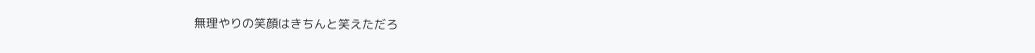無理やりの笑顔はきちんと笑えただろ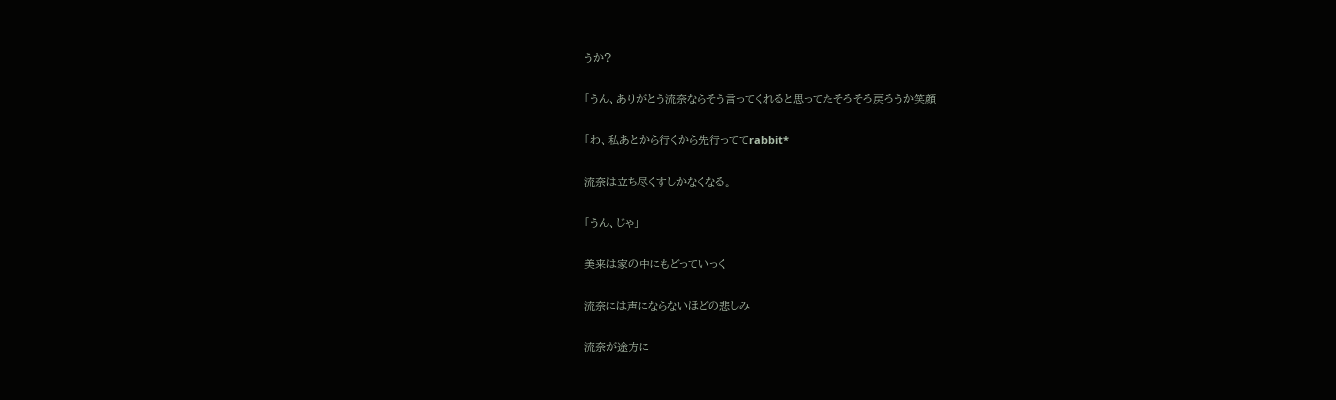うか?

「うん、ありがとう流奈ならそう言ってくれると思ってたそろそろ戻ろうか笑顔

「わ、私あとから行くから先行っててrabbit*

流奈は立ち尽くすしかなくなる。

「うん、じゃ」

美来は家の中にもどっていっく

流奈には声にならないほどの悲しみ

流奈が途方に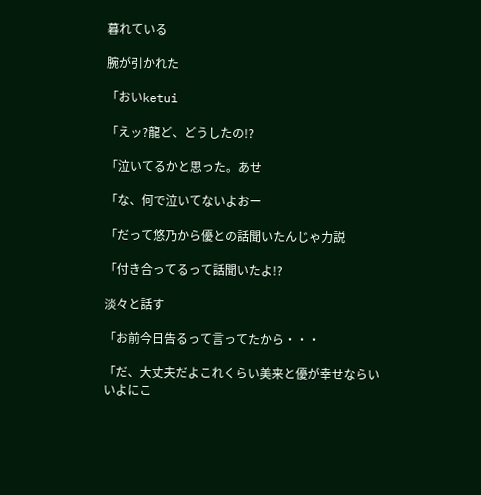暮れている

腕が引かれた

「おいketui

「えッ?龍ど、どうしたの!?

「泣いてるかと思った。あせ

「な、何で泣いてないよおー

「だって悠乃から優との話聞いたんじゃ力説

「付き合ってるって話聞いたよ!?

淡々と話す

「お前今日告るって言ってたから・・・

「だ、大丈夫だよこれくらい美来と優が幸せならいいよにこ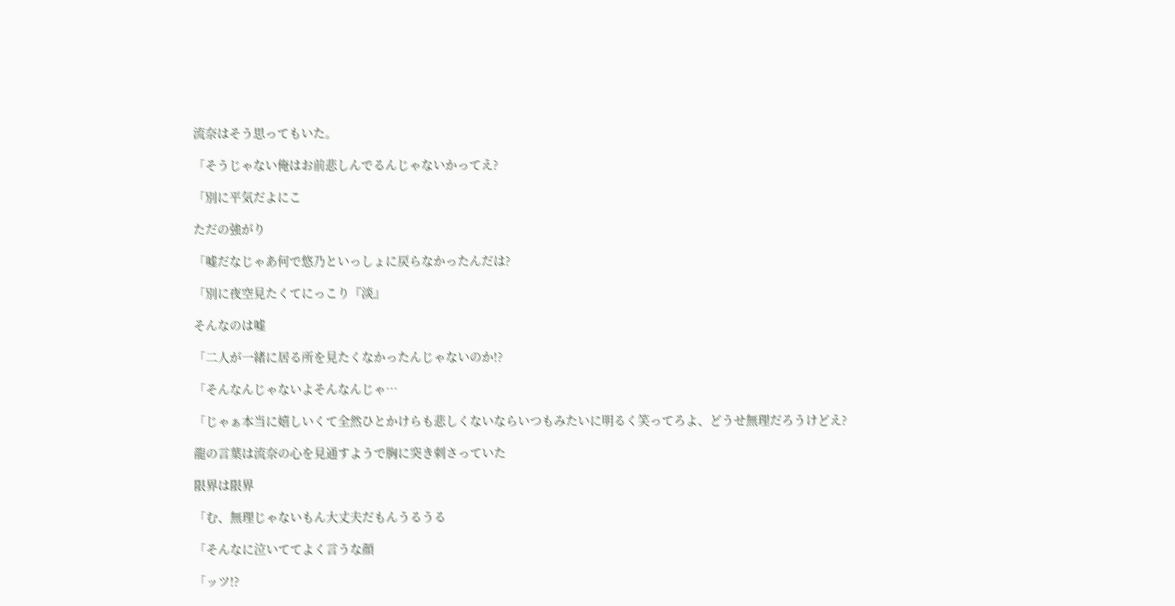流奈はそう思ってもいた。

「そうじゃない俺はお前悲しんでるんじゃないかってえ?

「別に平気だよにこ

ただの強がり

「嘘だなじゃあ何で悠乃といっしょに戻らなかったんだは?

「別に夜空見たくてにっこり『淡』

そんなのは嘘

「二人が一緒に居る所を見たくなかったんじゃないのか!?

「そんなんじゃないよそんなんじゃ…

「じゃぁ本当に嬉しいくて全然ひとかけらも悲しくないならいつもみたいに明るく笑ってろよ、どうせ無理だろうけどえ?

龍の言葉は流奈の心を見通すようで胸に突き刺さっていた

限界は限界

「む、無理じゃないもん大丈夫だもんうるうる

「そんなに泣いててよく言うな顔

「ッツ!?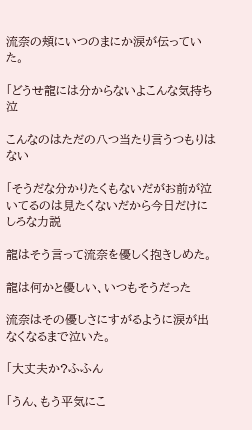流奈の頬にいつのまにか涙が伝っていた。

「どうせ龍には分からないよこんな気持ち泣

こんなのはただの八つ当たり言うつもりはない

「そうだな分かりたくもないだがお前が泣いてるのは見たくないだから今日だけにしろな力説

龍はそう言って流奈を優しく抱きしめた。

龍は何かと優しい、いつもそうだった

流奈はその優しさにすがるように涙が出なくなるまで泣いた。

「大丈夫か?ふふん

「うん、もう平気にこ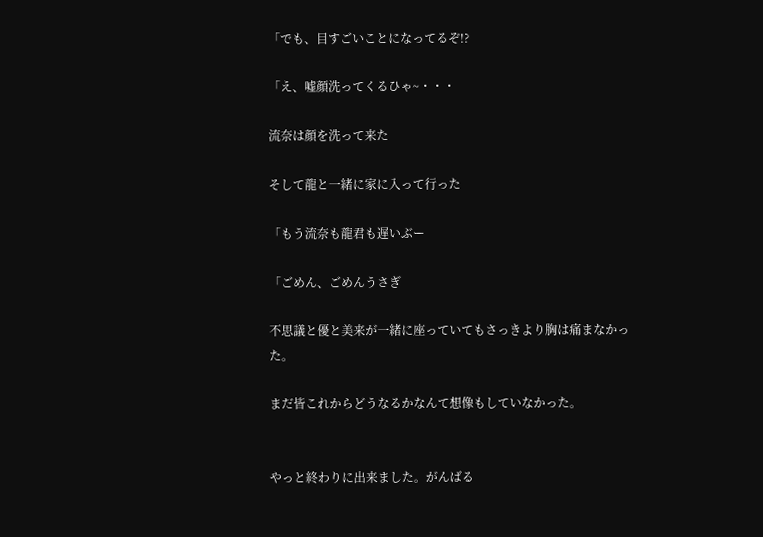「でも、目すごいことになってるぞ!?

「え、嘘顔洗ってくるひゃ~・・・

流奈は顔を洗って来た

そして龍と一緒に家に入って行った

「もう流奈も龍君も遅いぶー

「ごめん、ごめんうさぎ

不思議と優と美来が一緒に座っていてもさっきより胸は痛まなかった。

まだ皆これからどうなるかなんて想像もしていなかった。


やっと終わりに出来ました。がんばる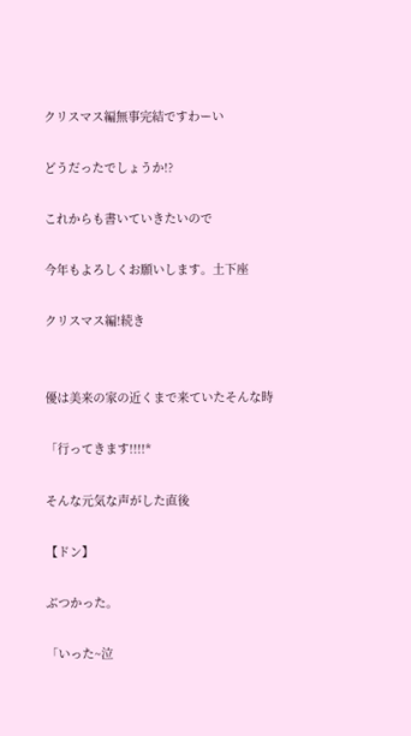クリスマス編無事完結ですわーい

どうだったでしょうか!?

これからも書いていきたいので

今年もよろしくお願いします。土下座

クリスマス編!続き


優は美来の家の近くまで来ていたそんな時

「行ってきます!!!!*

そんな元気な声がした直後

【ドン】

ぶつかった。

「いった~泣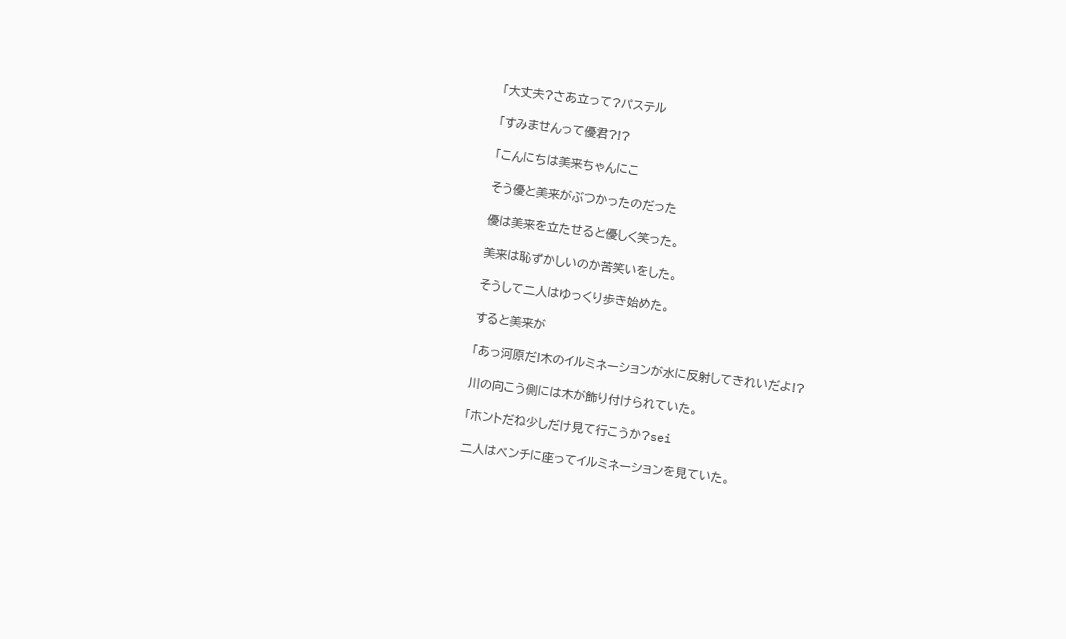「大丈夫?さあ立って?パステル

「すみませんって優君?!?

「こんにちは美来ちゃんにこ

そう優と美来がぶつかったのだった

優は美来を立たせると優しく笑った。

美来は恥ずかしいのか苦笑いをした。

そうして二人はゆっくり歩き始めた。

すると美来が

「あっ河原だ!木のイルミネーションが水に反射してきれいだよ!?

川の向こう側には木が飾り付けられていた。

「ホントだね少しだけ見て行こうか?sei

二人はベンチに座ってイルミネーションを見ていた。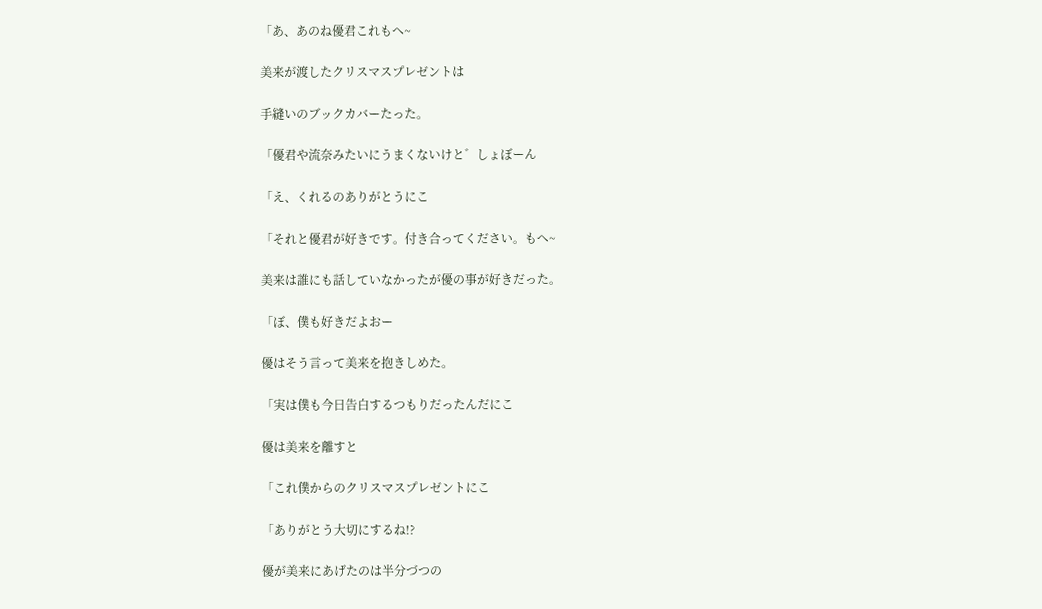「あ、あのね優君これもへ~

美来が渡したクリスマスプレゼントは

手縫いのブックカバーたった。

「優君や流奈みたいにうまくないけと゛しょぼーん

「え、くれるのありがとうにこ

「それと優君が好きです。付き合ってください。もへ~

美来は誰にも話していなかったが優の事が好きだった。

「ぼ、僕も好きだよおー

優はそう言って美来を抱きしめた。

「実は僕も今日告白するつもりだったんだにこ

優は美来を離すと

「これ僕からのクリスマスプレゼントにこ

「ありがとう大切にするね!?

優が美来にあげたのは半分づつの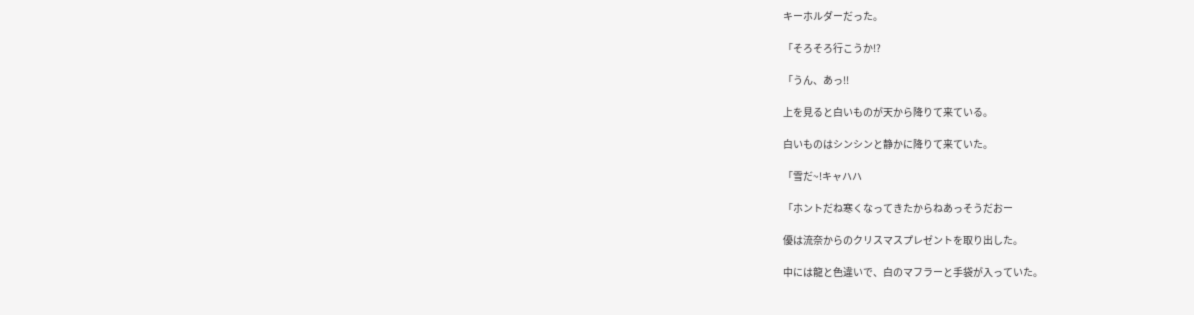キーホルダーだった。

「そろそろ行こうか!?

「うん、あっ!!

上を見ると白いものが天から降りて来ている。

白いものはシンシンと静かに降りて来ていた。

「雪だ~!キャハハ

「ホントだね寒くなってきたからねあっそうだおー

優は流奈からのクリスマスプレゼントを取り出した。

中には龍と色違いで、白のマフラーと手袋が入っていた。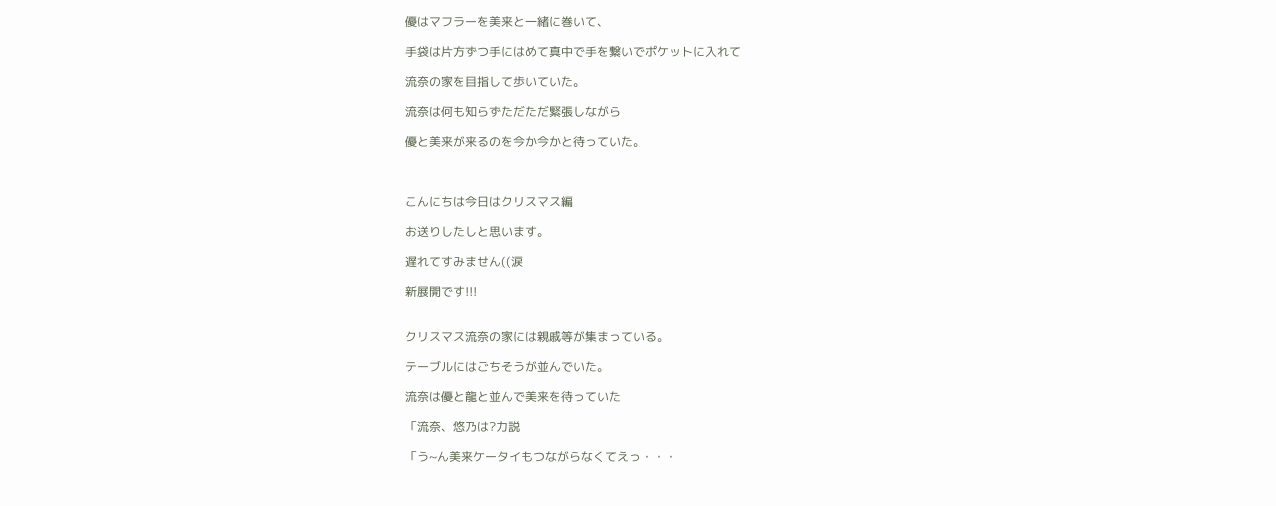優はマフラーを美来と一緒に巻いて、

手袋は片方ずつ手にはめて真中で手を繋いでポケットに入れて

流奈の家を目指して歩いていた。

流奈は何も知らずただただ緊張しながら

優と美来が来るのを今か今かと待っていた。



こんにちは今日はクリスマス編

お送りしたしと思います。

遅れてすみません((涙

新展開です!!!


クリスマス流奈の家には親戚等が集まっている。

テーブルにはごちそうが並んでいた。

流奈は優と龍と並んで美来を待っていた

「流奈、悠乃は?力説

「う~ん美来ケータイもつながらなくてえっ・・・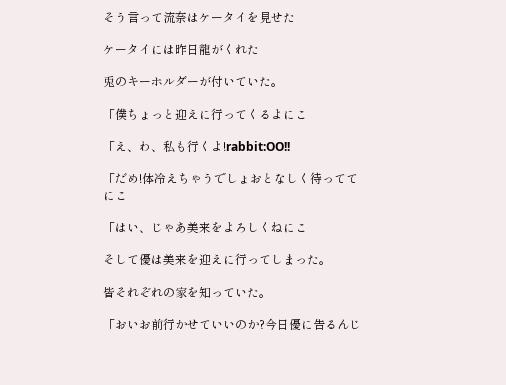そう言って流奈はケータイを見せた

ケータイには昨日龍がくれた

兎のキーホルダーが付いていた。

「僕ちょっと迎えに行ってくるよにこ

「え、わ、私も行くよ!rabbit:OO!!

「だめ!体冷えちゃうでしょおとなしく待っててにこ

「はい、じゃあ美来をよろしくねにこ

そして優は美来を迎えに行ってしまった。

皆それぞれの家を知っていた。

「おいお前行かせていいのか?今日優に告るんじ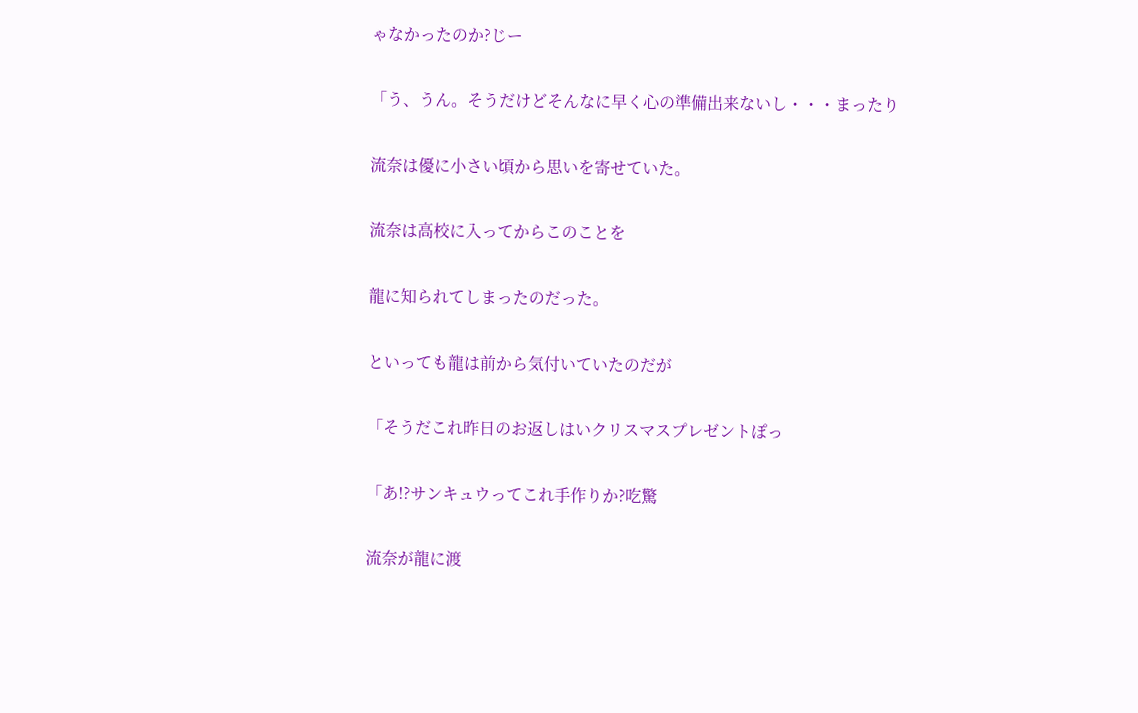ゃなかったのか?じー

「う、うん。そうだけどそんなに早く心の準備出来ないし・・・まったり

流奈は優に小さい頃から思いを寄せていた。

流奈は高校に入ってからこのことを

龍に知られてしまったのだった。

といっても龍は前から気付いていたのだが

「そうだこれ昨日のお返しはいクリスマスプレゼントぽっ

「あ!?サンキュウってこれ手作りか?吃驚

流奈が龍に渡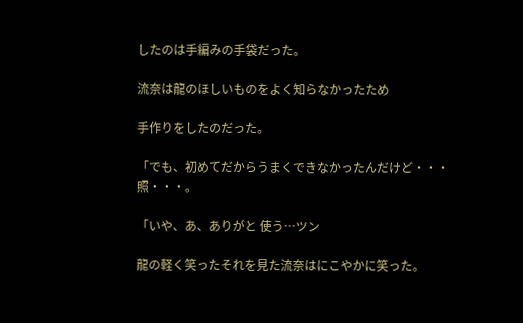したのは手編みの手袋だった。

流奈は龍のほしいものをよく知らなかったため

手作りをしたのだった。

「でも、初めてだからうまくできなかったんだけど・・・照・・・。

「いや、あ、ありがと 使う…ツン

龍の軽く笑ったそれを見た流奈はにこやかに笑った。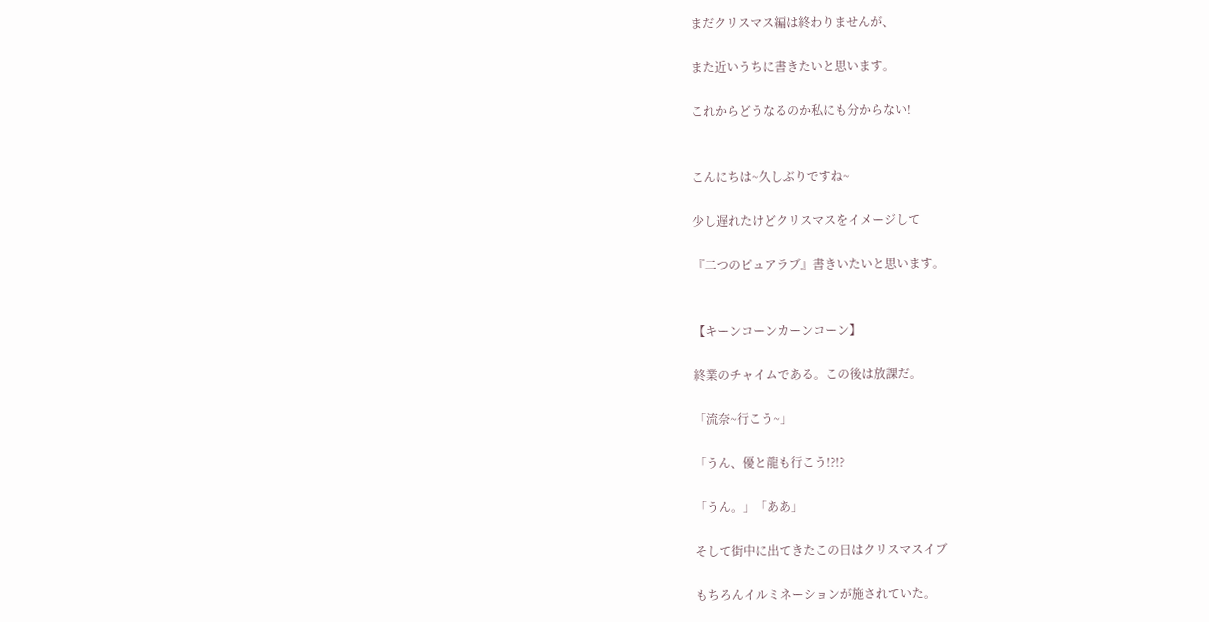まだクリスマス編は終わりませんが、

また近いうちに書きたいと思います。

これからどうなるのか私にも分からない!


こんにちは~久しぶりですね~

少し遅れたけどクリスマスをイメージして

『二つのピュアラブ』書きいたいと思います。


【キーンコーンカーンコーン】

終業のチャイムである。この後は放課だ。

「流奈~行こう~」

「うん、優と龍も行こう!?!?

「うん。」「ああ」

そして街中に出てきたこの日はクリスマスイブ

もちろんイルミネーションが施されていた。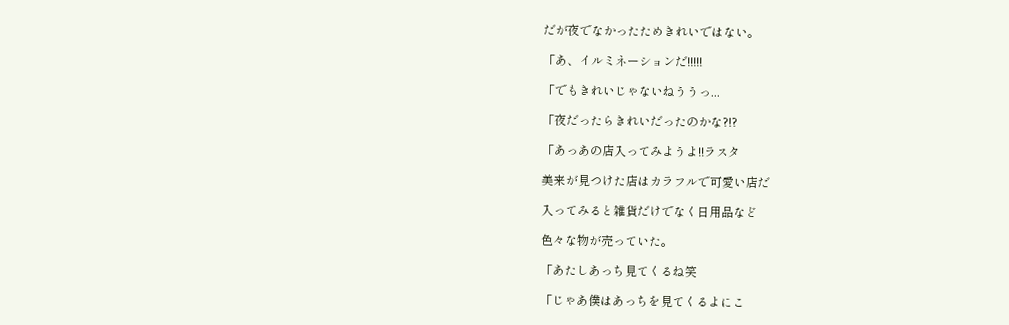だが夜でなかったためきれいではない。

「あ、イルミネーションだ!!!!!

「でもきれいじゃないねううっ...

「夜だったらきれいだったのかな?!?

「あっあの店入ってみようよ!!ラスタ

美来が見つけた店はカラフルで可愛い店だ

入ってみると雑貨だけでなく日用品など

色々な物が売っていた。

「あたしあっち見てくるね笑

「じゃあ僕はあっちを見てくるよにこ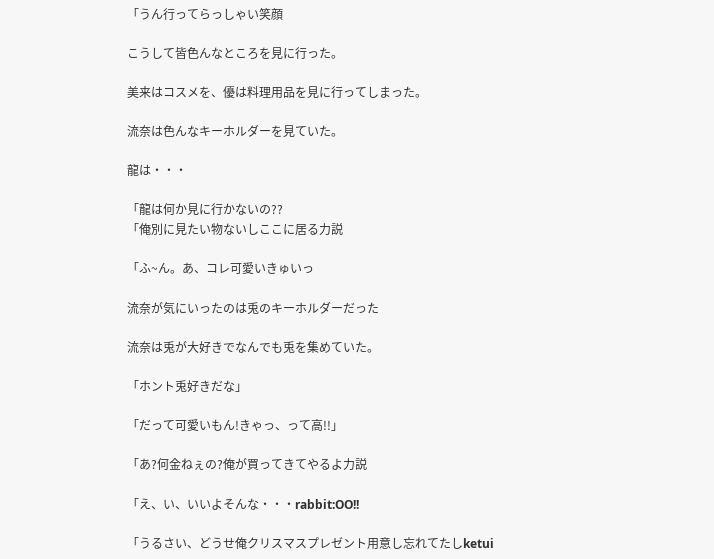「うん行ってらっしゃい笑顔

こうして皆色んなところを見に行った。

美来はコスメを、優は料理用品を見に行ってしまった。

流奈は色んなキーホルダーを見ていた。

龍は・・・

「龍は何か見に行かないの??
「俺別に見たい物ないしここに居る力説

「ふ~ん。あ、コレ可愛いきゅいっ

流奈が気にいったのは兎のキーホルダーだった

流奈は兎が大好きでなんでも兎を集めていた。

「ホント兎好きだな」

「だって可愛いもん!きゃっ、って高!!」

「あ?何金ねぇの?俺が買ってきてやるよ力説

「え、い、いいよそんな・・・rabbit:OO!!

「うるさい、どうせ俺クリスマスプレゼント用意し忘れてたしketui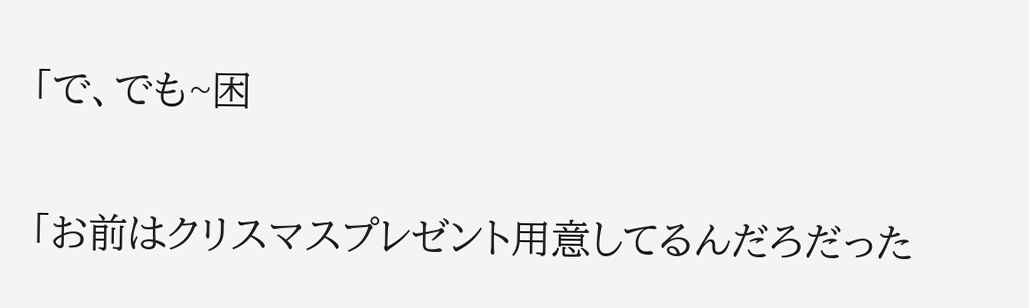「で、でも~困

「お前はクリスマスプレゼント用意してるんだろだった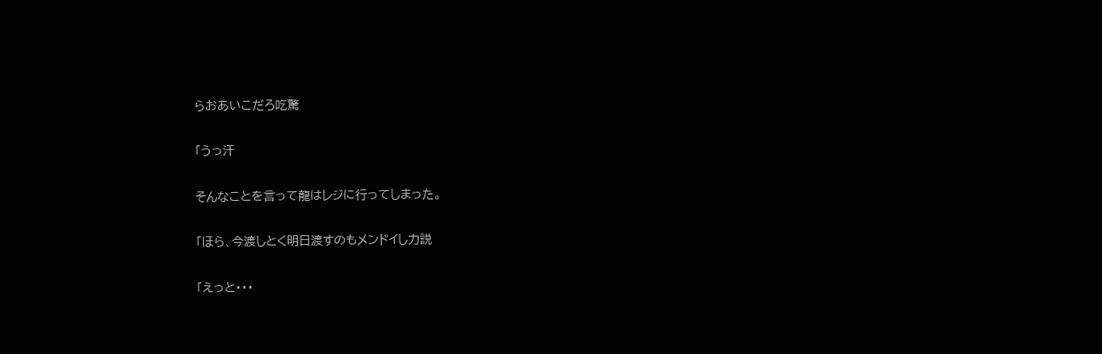らおあいこだろ吃驚

「うっ汗

そんなことを言って龍はレジに行ってしまった。

「ほら、今渡しとく明日渡すのもメンドイし力説

「えっと・・・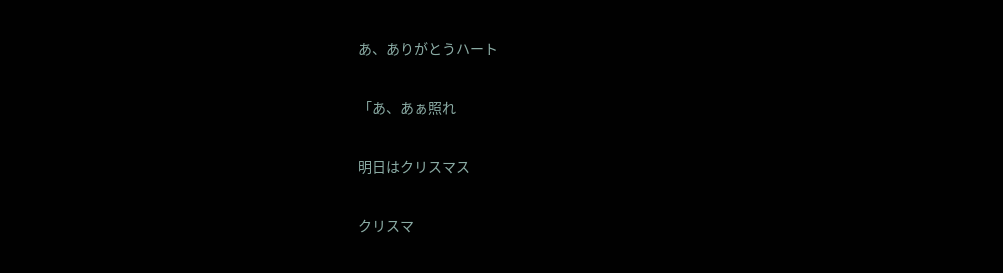あ、ありがとうハート

「あ、あぁ照れ

明日はクリスマス

クリスマ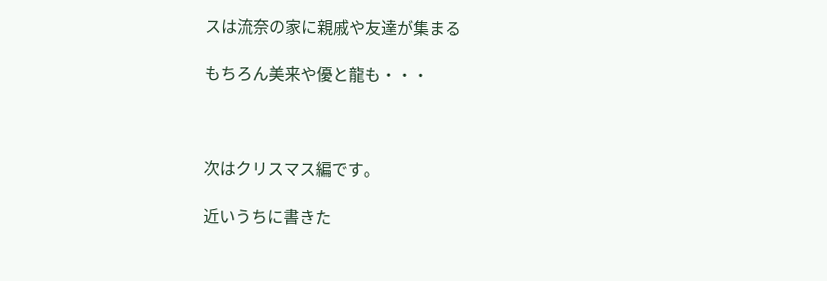スは流奈の家に親戚や友達が集まる

もちろん美来や優と龍も・・・



次はクリスマス編です。

近いうちに書きた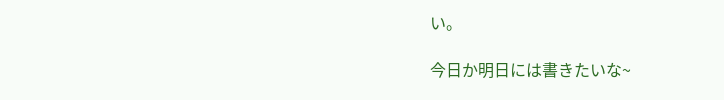い。

今日か明日には書きたいな~